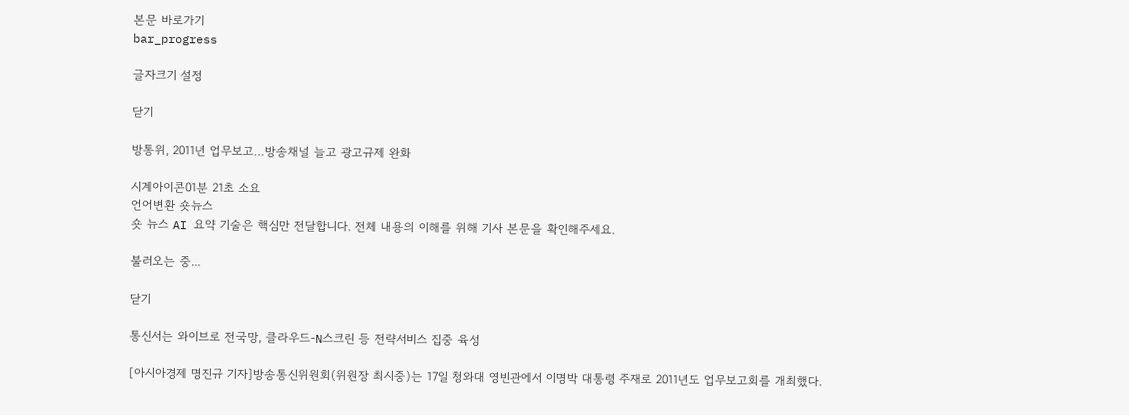본문 바로가기
bar_progress

글자크기 설정

닫기

방통위, 2011년 업무보고…방송채널 늘고 광고규제 완화

시계아이콘01분 21초 소요
언어변환 숏뉴스
숏 뉴스 AI 요약 기술은 핵심만 전달합니다. 전체 내용의 이해를 위해 기사 본문을 확인해주세요.

불러오는 중...

닫기

통신서는 와이브로 전국망, 클라우드-N스크린 등 전략서비스 집중 육성

[아시아경제 명진규 기자]방송통신위원회(위원장 최시중)는 17일 청와대 영빈관에서 이명박 대통령 주재로 2011년도 업무보고회를 개최했다.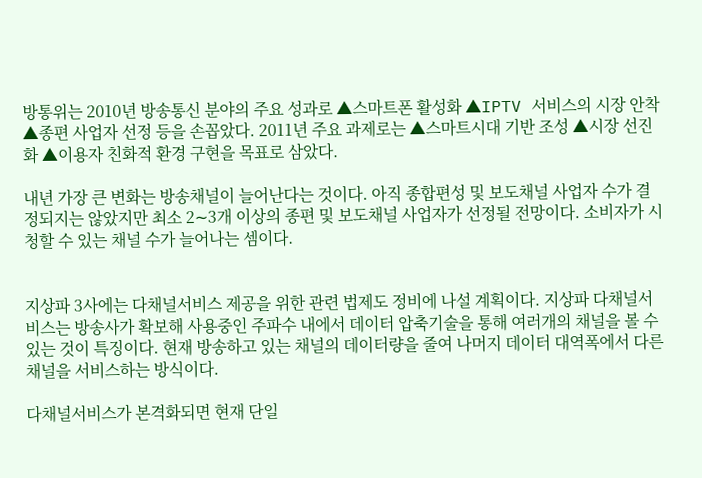방통위는 2010년 방송통신 분야의 주요 성과로 ▲스마트폰 활성화 ▲IPTV 서비스의 시장 안착 ▲종편 사업자 선정 등을 손꼽았다. 2011년 주요 과제로는 ▲스마트시대 기반 조성 ▲시장 선진화 ▲이용자 친화적 환경 구현을 목표로 삼았다.

내년 가장 큰 변화는 방송채널이 늘어난다는 것이다. 아직 종합편성 및 보도채널 사업자 수가 결정되지는 않았지만 최소 2∼3개 이상의 종편 및 보도채널 사업자가 선정될 전망이다. 소비자가 시청할 수 있는 채널 수가 늘어나는 셈이다.


지상파 3사에는 다채널서비스 제공을 위한 관련 법제도 정비에 나설 계획이다. 지상파 다채널서비스는 방송사가 확보해 사용중인 주파수 내에서 데이터 압축기술을 통해 여러개의 채널을 볼 수 있는 것이 특징이다. 현재 방송하고 있는 채널의 데이터량을 줄여 나머지 데이터 대역폭에서 다른 채널을 서비스하는 방식이다.

다채널서비스가 본격화되면 현재 단일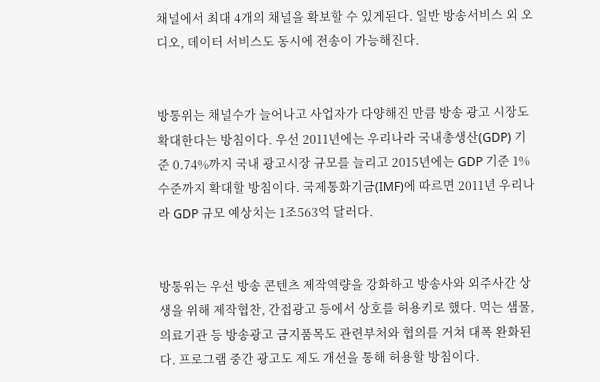채널에서 최대 4개의 채널을 확보할 수 있게된다. 일반 방송서비스 외 오디오, 데이터 서비스도 동시에 전송이 가능해진다.


방통위는 채널수가 늘어나고 사업자가 다양해진 만큼 방송 광고 시장도 확대한다는 방침이다. 우선 2011년에는 우리나라 국내총생산(GDP) 기준 0.74%까지 국내 광고시장 규모를 늘리고 2015년에는 GDP 기준 1% 수준까지 확대할 방침이다. 국제통화기금(IMF)에 따르면 2011년 우리나라 GDP 규모 예상치는 1조563억 달러다.


방통위는 우선 방송 콘텐츠 제작역량을 강화하고 방송사와 외주사간 상생을 위해 제작협찬, 간접광고 등에서 상호를 허용키로 했다. 먹는 샘물, 의료기관 등 방송광고 금지품목도 관련부처와 협의를 거쳐 대폭 완화된다. 프로그램 중간 광고도 제도 개선을 통해 허용할 방침이다.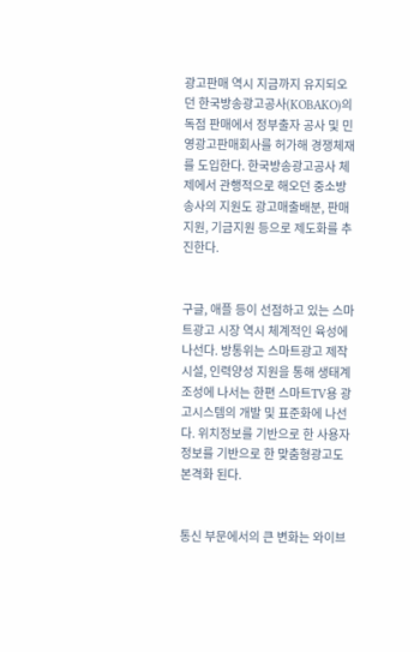광고판매 역시 지금까지 유지되오던 한국방송광고공사(KOBAKO)의 독점 판매에서 정부출자 공사 및 민영광고판매회사를 허가해 경쟁체재를 도입한다. 한국방송광고공사 체제에서 관행적으로 해오던 중소방송사의 지원도 광고매출배분, 판매지원, 기금지원 등으로 제도화를 추진한다.


구글, 애플 등이 선점하고 있는 스마트광고 시장 역시 체계적인 육성에 나선다. 방통위는 스마트광고 제작시설, 인력양성 지원을 통해 생태계 조성에 나서는 한편 스마트TV용 광고시스템의 개발 및 표준화에 나선다. 위치정보를 기반으로 한 사용자 정보를 기반으로 한 맞춤형광고도 본격화 된다.


통신 부문에서의 큰 변화는 와이브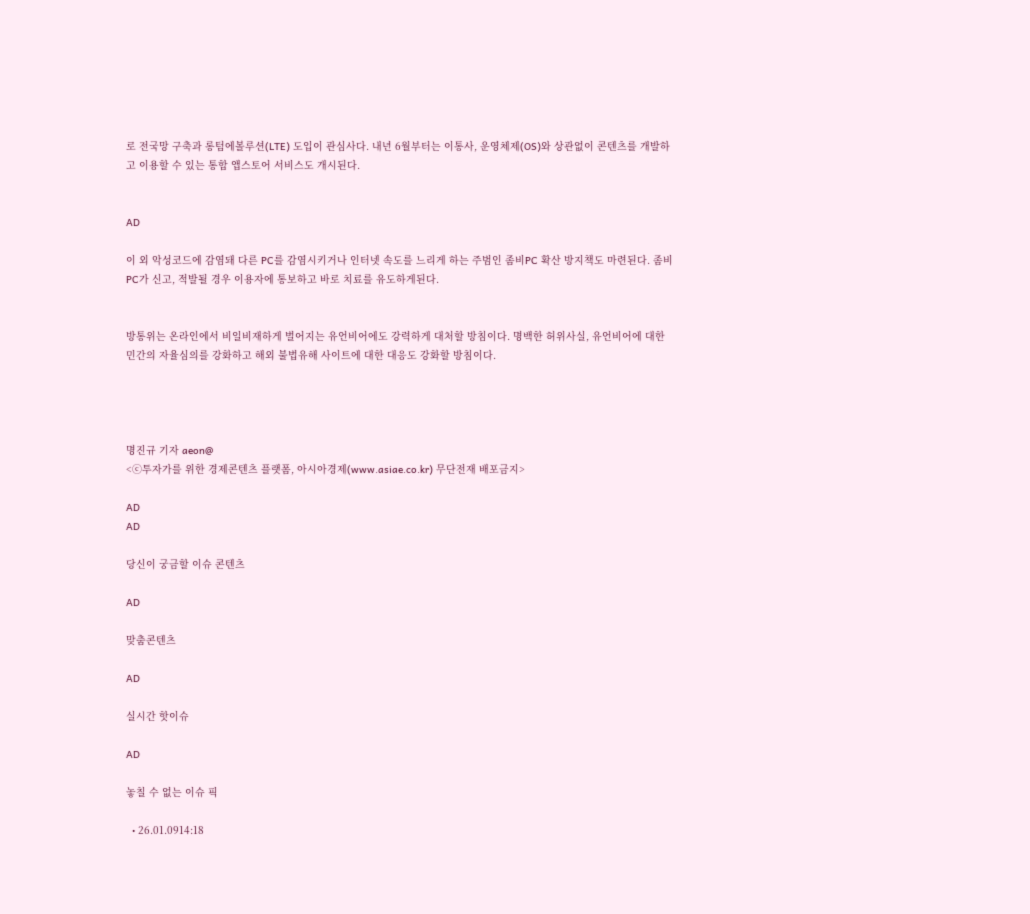로 전국망 구축과 롱텀에볼루션(LTE) 도입이 관심사다. 내년 6월부터는 이통사, 운영체제(OS)와 상관없이 콘텐츠를 개발하고 이용할 수 있는 통합 앱스토어 서비스도 개시된다.


AD

이 외 악성코드에 감염돼 다른 PC를 감염시키거나 인터넷 속도를 느리게 하는 주범인 좀비PC 확산 방지책도 마련된다. 좀비PC가 신고, 적발될 경우 이용자에 통보하고 바로 치료를 유도하게된다.


방통위는 온라인에서 비일비재하게 벌어지는 유언비어에도 강력하게 대처할 방침이다. 명백한 허위사실, 유언비어에 대한 민간의 자율심의를 강화하고 해외 불법유해 사이트에 대한 대응도 강화할 방침이다.




명진규 기자 aeon@
<ⓒ투자가를 위한 경제콘텐츠 플랫폼, 아시아경제(www.asiae.co.kr) 무단전재 배포금지>

AD
AD

당신이 궁금할 이슈 콘텐츠

AD

맞춤콘텐츠

AD

실시간 핫이슈

AD

놓칠 수 없는 이슈 픽

  • 26.01.0914:18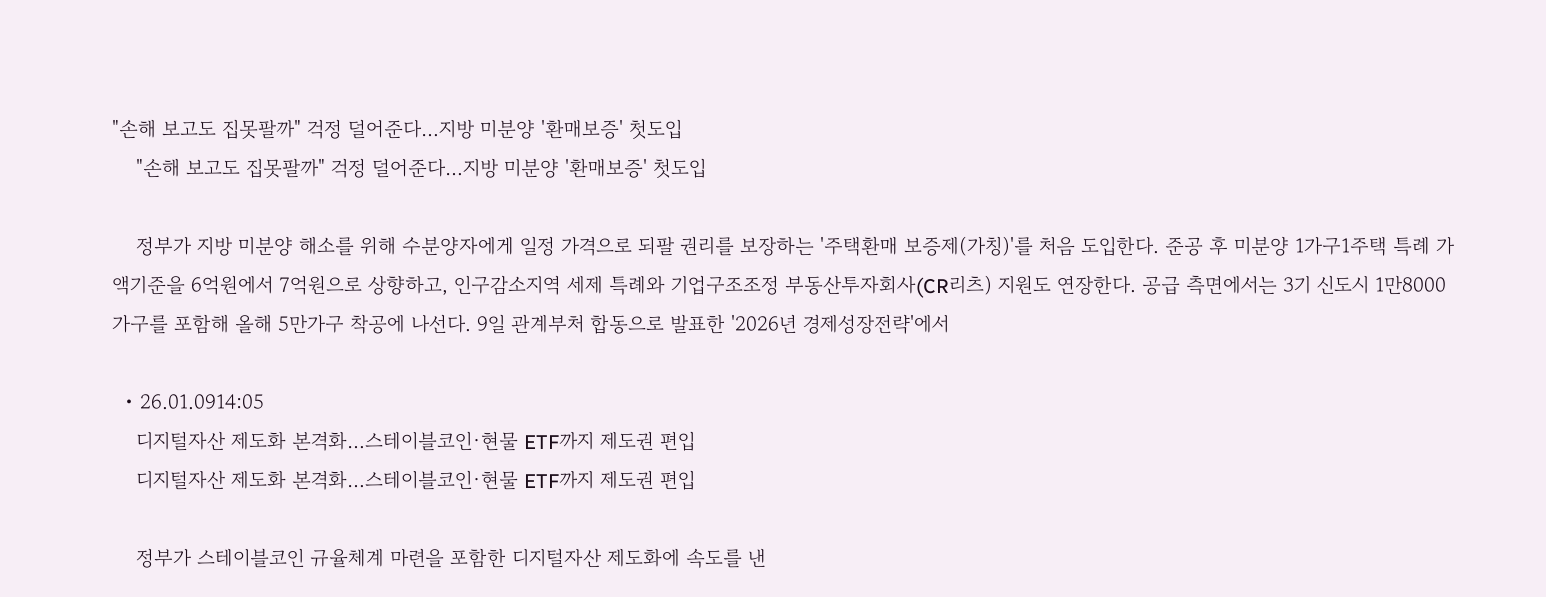"손해 보고도 집못팔까" 걱정 덜어준다…지방 미분양 '환매보증' 첫도입
    "손해 보고도 집못팔까" 걱정 덜어준다…지방 미분양 '환매보증' 첫도입

    정부가 지방 미분양 해소를 위해 수분양자에게 일정 가격으로 되팔 권리를 보장하는 '주택환매 보증제(가칭)'를 처음 도입한다. 준공 후 미분양 1가구1주택 특례 가액기준을 6억원에서 7억원으로 상향하고, 인구감소지역 세제 특례와 기업구조조정 부동산투자회사(CR리츠) 지원도 연장한다. 공급 측면에서는 3기 신도시 1만8000가구를 포함해 올해 5만가구 착공에 나선다. 9일 관계부처 합동으로 발표한 '2026년 경제성장전략'에서

  • 26.01.0914:05
    디지털자산 제도화 본격화…스테이블코인·현물 ETF까지 제도권 편입
    디지털자산 제도화 본격화…스테이블코인·현물 ETF까지 제도권 편입

    정부가 스테이블코인 규율체계 마련을 포함한 디지털자산 제도화에 속도를 낸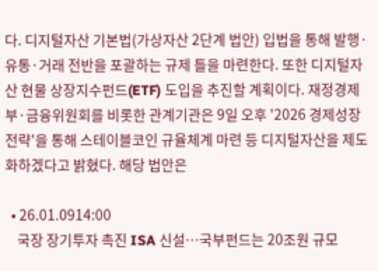다. 디지털자산 기본법(가상자산 2단계 법안) 입법을 통해 발행·유통·거래 전반을 포괄하는 규제 틀을 마련한다. 또한 디지털자산 현물 상장지수펀드(ETF) 도입을 추진할 계획이다. 재정경제부·금융위원회를 비롯한 관계기관은 9일 오후 '2026 경제성장전략'을 통해 스테이블코인 규율체계 마련 등 디지털자산을 제도화하겠다고 밝혔다. 해당 법안은

  • 26.01.0914:00
    국장 장기투자 촉진 ISA 신설…국부펀드는 20조원 규모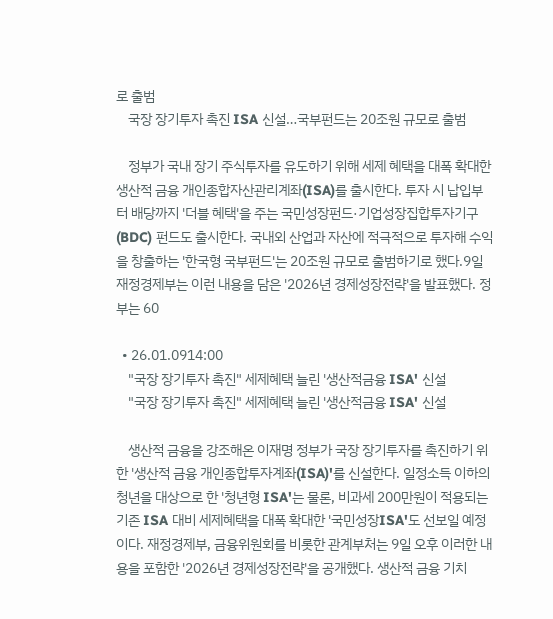로 출범
    국장 장기투자 촉진 ISA 신설…국부펀드는 20조원 규모로 출범

    정부가 국내 장기 주식투자를 유도하기 위해 세제 혜택을 대폭 확대한 생산적 금융 개인종합자산관리계좌(ISA)를 출시한다. 투자 시 납입부터 배당까지 '더블 혜택'을 주는 국민성장펀드·기업성장집합투자기구(BDC) 펀드도 출시한다. 국내외 산업과 자산에 적극적으로 투자해 수익을 창출하는 '한국형 국부펀드'는 20조원 규모로 출범하기로 했다.9일 재정경제부는 이런 내용을 담은 '2026년 경제성장전략'을 발표했다. 정부는 60

  • 26.01.0914:00
    "국장 장기투자 촉진" 세제혜택 늘린 '생산적금융 ISA' 신설
    "국장 장기투자 촉진" 세제혜택 늘린 '생산적금융 ISA' 신설

    생산적 금융을 강조해온 이재명 정부가 국장 장기투자를 촉진하기 위한 '생산적 금융 개인종합투자계좌(ISA)'를 신설한다. 일정소득 이하의 청년을 대상으로 한 '청년형 ISA'는 물론, 비과세 200만원이 적용되는 기존 ISA 대비 세제혜택을 대폭 확대한 '국민성장ISA'도 선보일 예정이다. 재정경제부, 금융위원회를 비롯한 관계부처는 9일 오후 이러한 내용을 포함한 '2026년 경제성장전략'을 공개했다. 생산적 금융 기치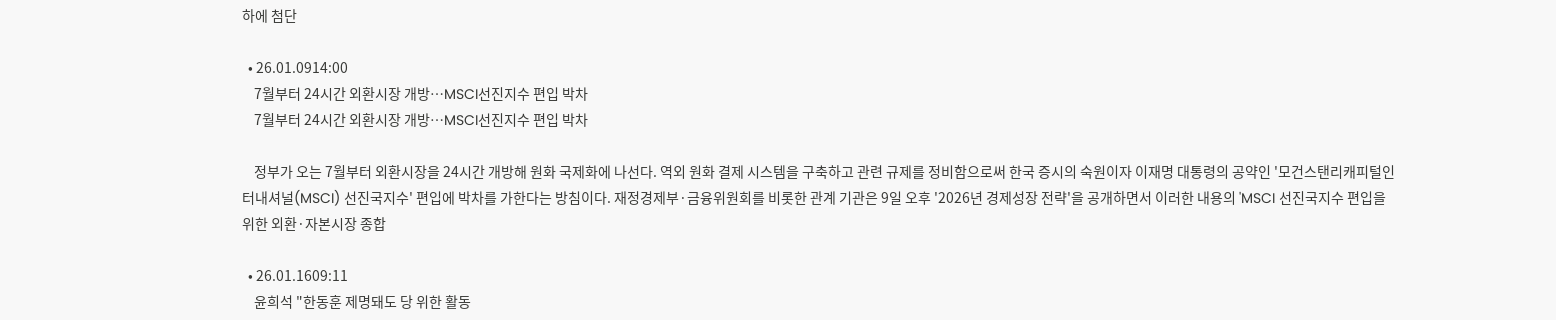하에 첨단

  • 26.01.0914:00
    7월부터 24시간 외환시장 개방…MSCI선진지수 편입 박차
    7월부터 24시간 외환시장 개방…MSCI선진지수 편입 박차

    정부가 오는 7월부터 외환시장을 24시간 개방해 원화 국제화에 나선다. 역외 원화 결제 시스템을 구축하고 관련 규제를 정비함으로써 한국 증시의 숙원이자 이재명 대통령의 공약인 '모건스탠리캐피털인터내셔널(MSCI) 선진국지수' 편입에 박차를 가한다는 방침이다. 재정경제부·금융위원회를 비롯한 관계 기관은 9일 오후 '2026년 경제성장 전략'을 공개하면서 이러한 내용의 'MSCI 선진국지수 편입을 위한 외환·자본시장 종합

  • 26.01.1609:11
    윤희석 "한동훈 제명돼도 당 위한 활동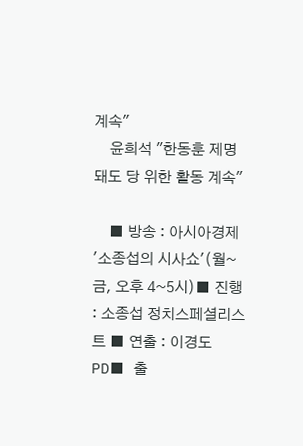계속"
    윤희석 "한동훈 제명돼도 당 위한 활동 계속"

    ■ 방송 : 아시아경제 '소종섭의 시사쇼'(월~금, 오후 4~5시)■ 진행 : 소종섭 정치스페셜리스트 ■ 연출 : 이경도 PD■ 출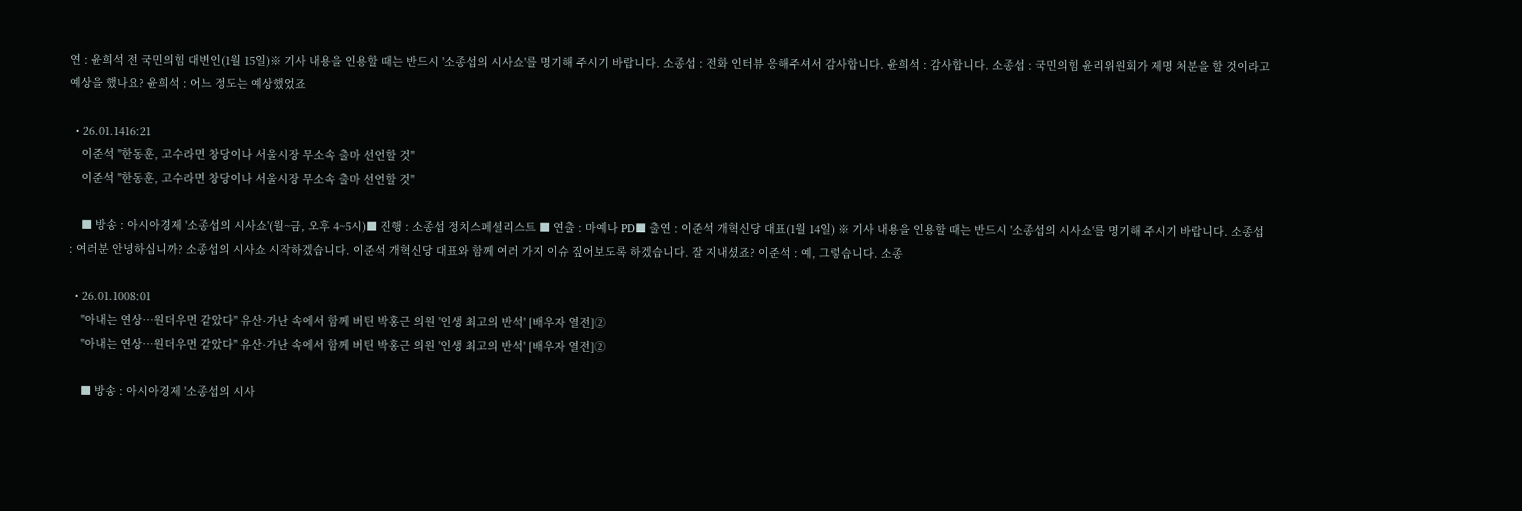연 : 윤희석 전 국민의힘 대변인(1월 15일)※ 기사 내용을 인용할 때는 반드시 '소종섭의 시사쇼'를 명기해 주시기 바랍니다. 소종섭 : 전화 인터뷰 응해주셔서 감사합니다. 윤희석 : 감사합니다. 소종섭 : 국민의힘 윤리위원회가 제명 처분을 할 것이라고 예상을 했나요? 윤희석 : 어느 정도는 예상했었죠

  • 26.01.1416:21
    이준석 "한동훈, 고수라면 창당이나 서울시장 무소속 출마 선언할 것"
    이준석 "한동훈, 고수라면 창당이나 서울시장 무소속 출마 선언할 것"

    ■ 방송 : 아시아경제 '소종섭의 시사쇼'(월~금, 오후 4~5시)■ 진행 : 소종섭 정치스페셜리스트 ■ 연출 : 마예나 PD■ 출연 : 이준석 개혁신당 대표(1월 14일) ※ 기사 내용을 인용할 때는 반드시 '소종섭의 시사쇼'를 명기해 주시기 바랍니다. 소종섭 : 여러분 안녕하십니까? 소종섭의 시사쇼 시작하겠습니다. 이준석 개혁신당 대표와 함께 여러 가지 이슈 짚어보도록 하겠습니다. 잘 지내셨죠? 이준석 : 예, 그렇습니다. 소종

  • 26.01.1008:01
    "아내는 연상…원더우먼 같았다" 유산·가난 속에서 함께 버틴 박홍근 의원 '인생 최고의 반석' [배우자 열전]②
    "아내는 연상…원더우먼 같았다" 유산·가난 속에서 함께 버틴 박홍근 의원 '인생 최고의 반석' [배우자 열전]②

    ■ 방송 : 아시아경제 '소종섭의 시사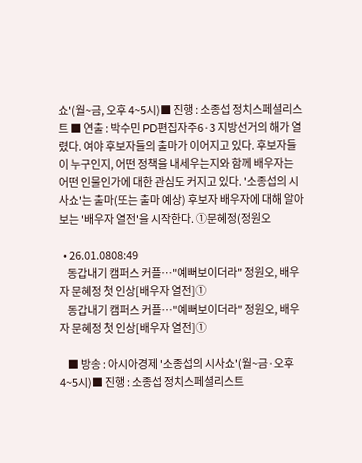쇼'(월~금, 오후 4~5시)■ 진행 : 소종섭 정치스페셜리스트 ■ 연출 : 박수민 PD편집자주6·3 지방선거의 해가 열렸다. 여야 후보자들의 출마가 이어지고 있다. 후보자들이 누구인지, 어떤 정책을 내세우는지와 함께 배우자는 어떤 인물인가에 대한 관심도 커지고 있다. '소종섭의 시사쇼'는 출마(또는 출마 예상) 후보자 배우자에 대해 알아보는 '배우자 열전'을 시작한다. ①문혜정(정원오

  • 26.01.0808:49
    동갑내기 캠퍼스 커플…"예뻐보이더라" 정원오, 배우자 문혜정 첫 인상[배우자 열전]①
    동갑내기 캠퍼스 커플…"예뻐보이더라" 정원오, 배우자 문혜정 첫 인상[배우자 열전]①

    ■ 방송 : 아시아경제 '소종섭의 시사쇼'(월~금·오후 4~5시)■ 진행 : 소종섭 정치스페셜리스트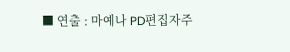■ 연출 : 마예나 PD편집자주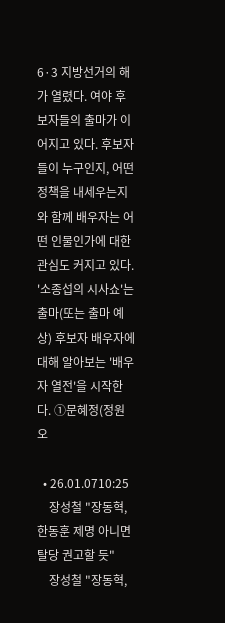6·3 지방선거의 해가 열렸다. 여야 후보자들의 출마가 이어지고 있다. 후보자들이 누구인지, 어떤 정책을 내세우는지와 함께 배우자는 어떤 인물인가에 대한 관심도 커지고 있다. '소종섭의 시사쇼'는 출마(또는 출마 예상) 후보자 배우자에 대해 알아보는 '배우자 열전'을 시작한다. ①문혜정(정원오

  • 26.01.0710:25
    장성철 "장동혁, 한동훈 제명 아니면 탈당 권고할 듯"
    장성철 "장동혁,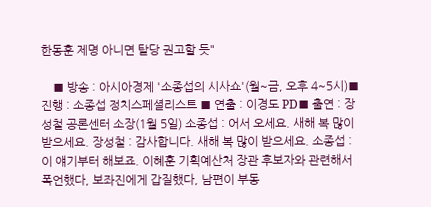한동훈 제명 아니면 탈당 권고할 듯"

    ■ 방송 : 아시아경제 '소종섭의 시사쇼'(월~금, 오후 4~5시)■ 진행 : 소종섭 정치스페셜리스트 ■ 연출 : 이경도 PD■ 출연 : 장성철 공론센터 소장(1월 5일) 소종섭 : 어서 오세요. 새해 복 많이 받으세요. 장성철 : 감사합니다. 새해 복 많이 받으세요. 소종섭 : 이 얘기부터 해보죠. 이혜훈 기획예산처 장관 후보자와 관련해서 폭언했다, 보좌진에게 갑질했다, 남편이 부동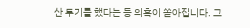산 투기를 했다는 등 의혹이 쏟아집니다. 그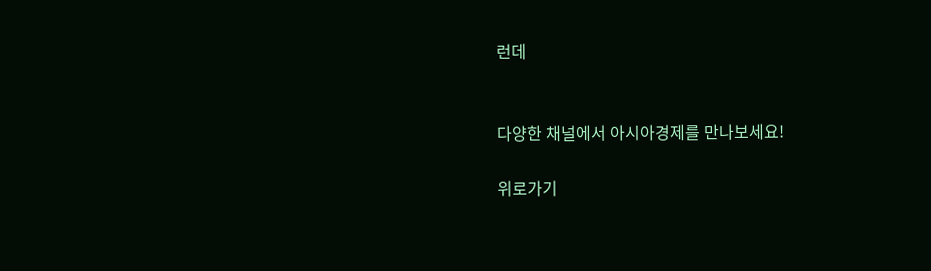런데


다양한 채널에서 아시아경제를 만나보세요!

위로가기